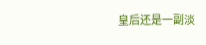皇后还是一副淡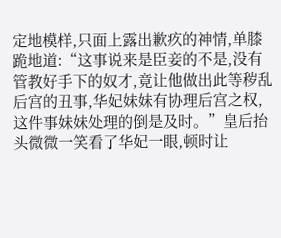定地模样,只面上露出歉疚的神情,单膝跪地道:“这事说来是臣妾的不是,没有管教好手下的奴才,竟让他做出此等秽乱后宫的丑事,华妃妹妹有协理后宫之权,这件事妹妹处理的倒是及时。”皇后抬头微微一笑看了华妃一眼,顿时让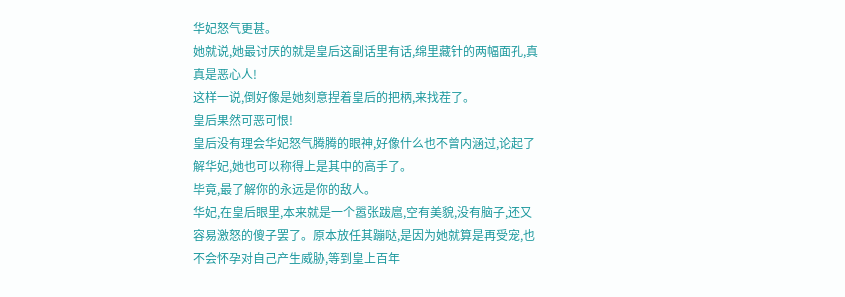华妃怒气更甚。
她就说,她最讨厌的就是皇后这副话里有话,绵里藏针的两幅面孔,真真是恶心人!
这样一说,倒好像是她刻意捏着皇后的把柄,来找茬了。
皇后果然可恶可恨!
皇后没有理会华妃怒气腾腾的眼神,好像什么也不曾内涵过,论起了解华妃,她也可以称得上是其中的高手了。
毕竟,最了解你的永远是你的敌人。
华妃,在皇后眼里,本来就是一个嚣张跋扈,空有美貌,没有脑子,还又容易激怒的傻子罢了。原本放任其蹦哒,是因为她就算是再受宠,也不会怀孕对自己产生威胁,等到皇上百年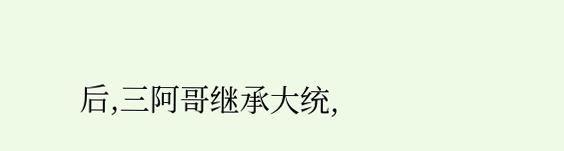后,三阿哥继承大统,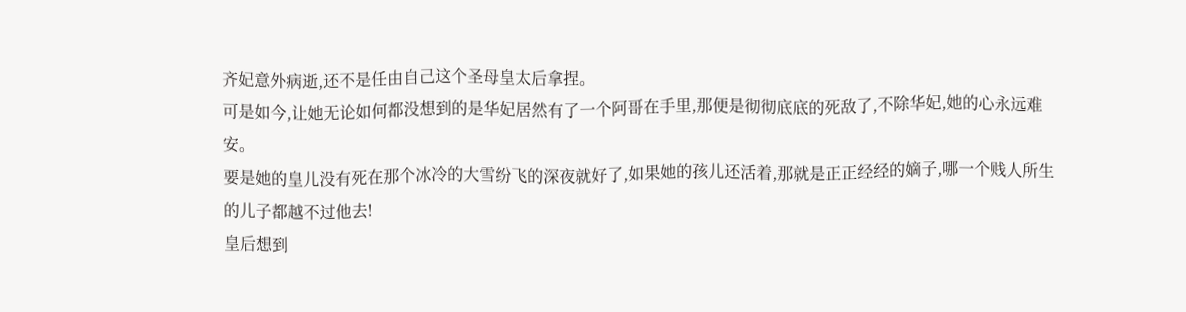齐妃意外病逝,还不是任由自己这个圣母皇太后拿捏。
可是如今,让她无论如何都没想到的是华妃居然有了一个阿哥在手里,那便是彻彻底底的死敌了,不除华妃,她的心永远难安。
要是她的皇儿没有死在那个冰冷的大雪纷飞的深夜就好了,如果她的孩儿还活着,那就是正正经经的嫡子,哪一个贱人所生的儿子都越不过他去!
皇后想到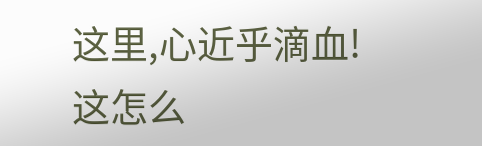这里,心近乎滴血!
这怎么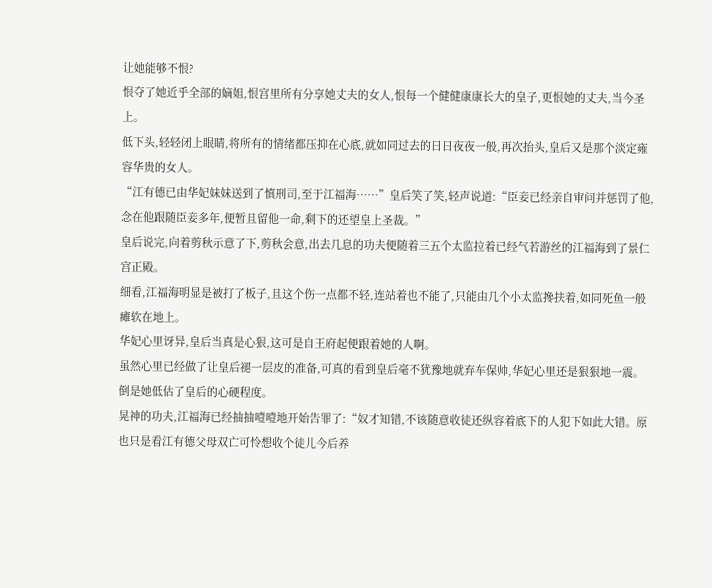让她能够不恨?
恨夺了她近乎全部的嫡姐,恨宫里所有分享她丈夫的女人,恨每一个健健康康长大的皇子,更恨她的丈夫,当今圣上。
低下头,轻轻闭上眼睛,将所有的情绪都压抑在心底,就如同过去的日日夜夜一般,再次抬头,皇后又是那个淡定雍容华贵的女人。
“江有德已由华妃妹妹送到了慎刑司,至于江福海……”皇后笑了笑,轻声说道:“臣妾已经亲自审问并惩罚了他,念在他跟随臣妾多年,便暂且留他一命,剩下的还望皇上圣裁。”
皇后说完,向着剪秋示意了下,剪秋会意,出去几息的功夫便随着三五个太监拉着已经气若游丝的江福海到了景仁宫正殿。
细看,江福海明显是被打了板子,且这个伤一点都不轻,连站着也不能了,只能由几个小太监搀扶着,如同死鱼一般瘫软在地上。
华妃心里讶异,皇后当真是心狠,这可是自王府起便跟着她的人啊。
虽然心里已经做了让皇后褪一层皮的准备,可真的看到皇后毫不犹豫地就弃车保帅,华妃心里还是狠狠地一震。
倒是她低估了皇后的心硬程度。
晃神的功夫,江福海已经抽抽噎噎地开始告罪了:“奴才知错,不该随意收徒还纵容着底下的人犯下如此大错。原也只是看江有德父母双亡可怜想收个徒儿今后养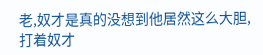老,奴才是真的没想到他居然这么大胆,打着奴才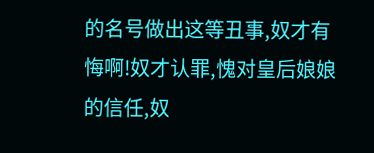的名号做出这等丑事,奴才有悔啊!奴才认罪,愧对皇后娘娘的信任,奴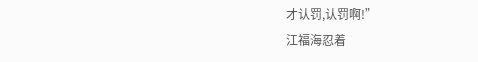才认罚,认罚啊!”
江福海忍着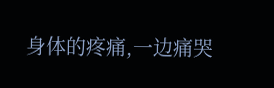身体的疼痛,一边痛哭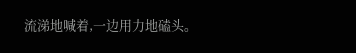流涕地喊着,一边用力地磕头。